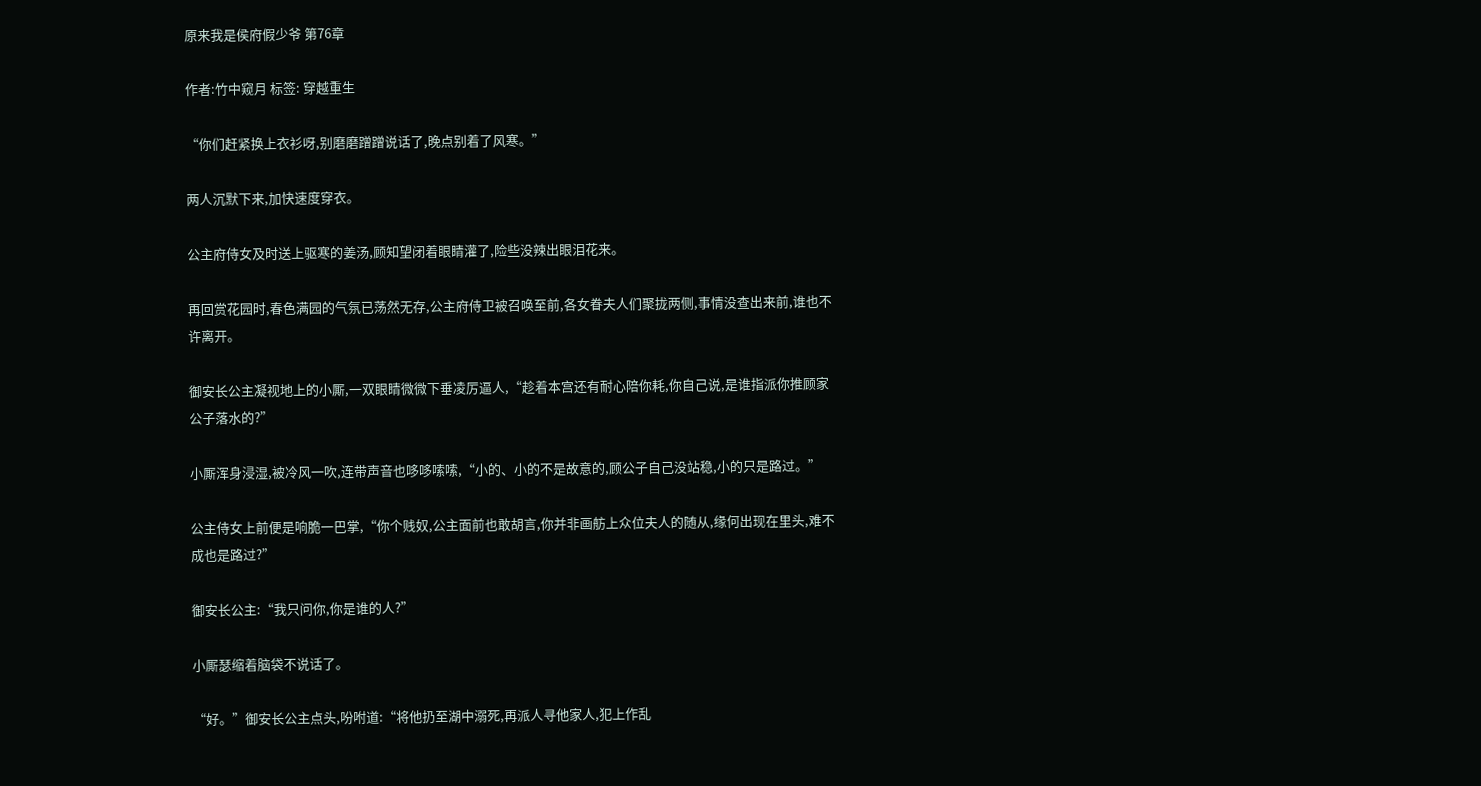原来我是侯府假少爷 第76章

作者:竹中窥月 标签: 穿越重生

“你们赶紧换上衣衫呀,别磨磨蹭蹭说话了,晚点别着了风寒。”

两人沉默下来,加快速度穿衣。

公主府侍女及时送上驱寒的姜汤,顾知望闭着眼睛灌了,险些没辣出眼泪花来。

再回赏花园时,春色满园的气氛已荡然无存,公主府侍卫被召唤至前,各女眷夫人们聚拢两侧,事情没查出来前,谁也不许离开。

御安长公主凝视地上的小厮,一双眼睛微微下垂凌厉逼人,“趁着本宫还有耐心陪你耗,你自己说,是谁指派你推顾家公子落水的?”

小厮浑身浸湿,被冷风一吹,连带声音也哆哆嗦嗦,“小的、小的不是故意的,顾公子自己没站稳,小的只是路过。”

公主侍女上前便是响脆一巴掌,“你个贱奴,公主面前也敢胡言,你并非画舫上众位夫人的随从,缘何出现在里头,难不成也是路过?”

御安长公主:“我只问你,你是谁的人?”

小厮瑟缩着脑袋不说话了。

“好。”御安长公主点头,吩咐道:“将他扔至湖中溺死,再派人寻他家人,犯上作乱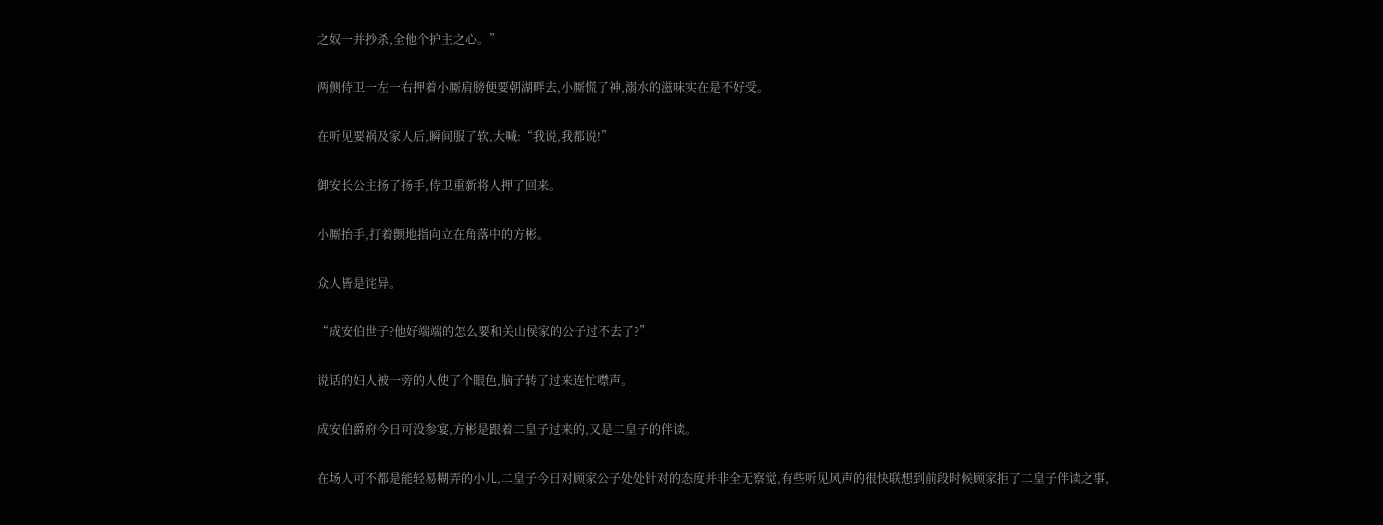之奴一并抄杀,全他个护主之心。”

两侧侍卫一左一右押着小厮肩膀便要朝湖畔去,小厮慌了神,溺水的滋味实在是不好受。

在听见要祸及家人后,瞬间服了软,大喊:“我说,我都说!”

御安长公主扬了扬手,侍卫重新将人押了回来。

小厮抬手,打着颤地指向立在角落中的方彬。

众人皆是诧异。

“成安伯世子?他好端端的怎么要和关山侯家的公子过不去了?”

说话的妇人被一旁的人使了个眼色,脑子转了过来连忙噤声。

成安伯爵府今日可没参宴,方彬是跟着二皇子过来的,又是二皇子的伴读。

在场人可不都是能轻易糊弄的小儿,二皇子今日对顾家公子处处针对的态度并非全无察觉,有些听见风声的很快联想到前段时候顾家拒了二皇子伴读之事,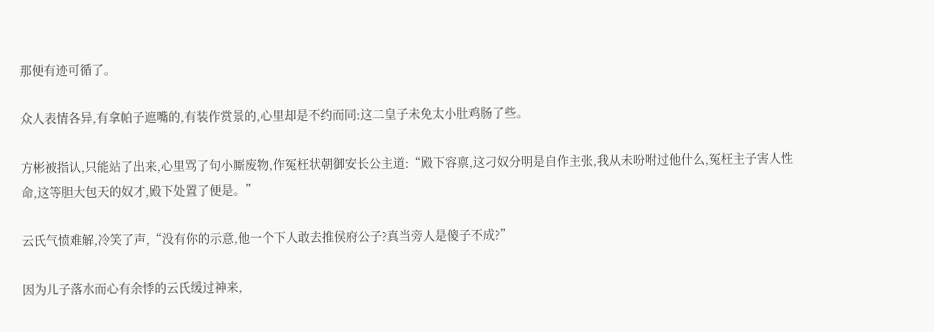那便有迹可循了。

众人表情各异,有拿帕子遮嘴的,有装作赏景的,心里却是不约而同:这二皇子未免太小肚鸡肠了些。

方彬被指认,只能站了出来,心里骂了句小厮废物,作冤枉状朝御安长公主道:“殿下容禀,这刁奴分明是自作主张,我从未吩咐过他什么,冤枉主子害人性命,这等胆大包天的奴才,殿下处置了便是。”

云氏气愤难解,冷笑了声,“没有你的示意,他一个下人敢去推侯府公子?真当旁人是傻子不成?”

因为儿子落水而心有余悸的云氏缓过神来,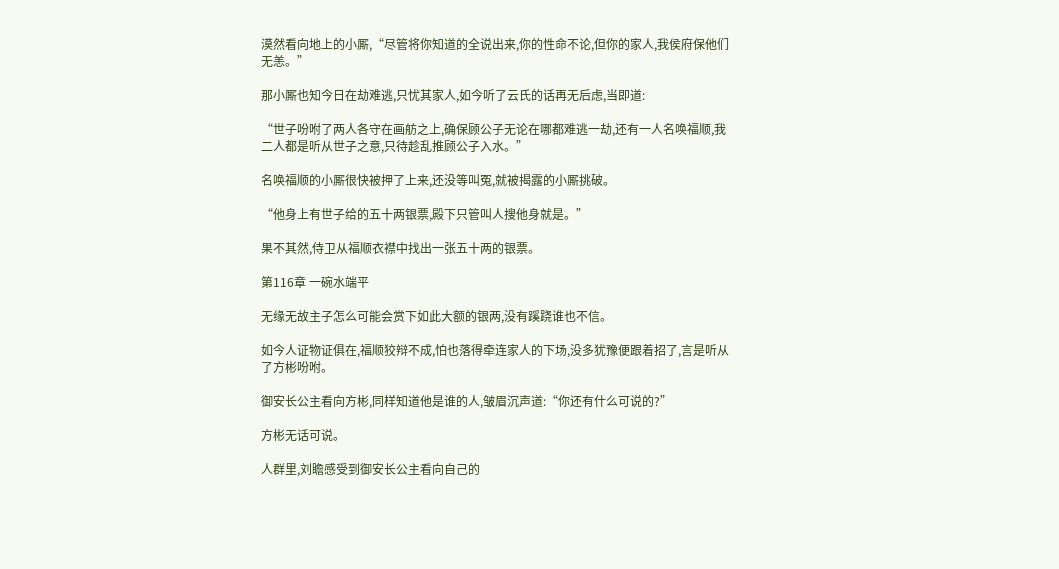漠然看向地上的小厮,“尽管将你知道的全说出来,你的性命不论,但你的家人,我侯府保他们无恙。”

那小厮也知今日在劫难逃,只忧其家人,如今听了云氏的话再无后虑,当即道:

“世子吩咐了两人各守在画舫之上,确保顾公子无论在哪都难逃一劫,还有一人名唤福顺,我二人都是听从世子之意,只待趁乱推顾公子入水。”

名唤福顺的小厮很快被押了上来,还没等叫冤,就被揭露的小厮挑破。

“他身上有世子给的五十两银票,殿下只管叫人搜他身就是。”

果不其然,侍卫从福顺衣襟中找出一张五十两的银票。

第116章 一碗水端平

无缘无故主子怎么可能会赏下如此大额的银两,没有蹊跷谁也不信。

如今人证物证俱在,福顺狡辩不成,怕也落得牵连家人的下场,没多犹豫便跟着招了,言是听从了方彬吩咐。

御安长公主看向方彬,同样知道他是谁的人,皱眉沉声道:“你还有什么可说的?”

方彬无话可说。

人群里,刘瞻感受到御安长公主看向自己的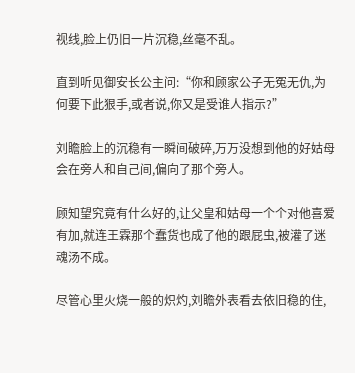视线,脸上仍旧一片沉稳,丝毫不乱。

直到听见御安长公主问:“你和顾家公子无冤无仇,为何要下此狠手,或者说,你又是受谁人指示?”

刘瞻脸上的沉稳有一瞬间破碎,万万没想到他的好姑母会在旁人和自己间,偏向了那个旁人。

顾知望究竟有什么好的,让父皇和姑母一个个对他喜爱有加,就连王霖那个蠢货也成了他的跟屁虫,被灌了迷魂汤不成。

尽管心里火烧一般的炽灼,刘瞻外表看去依旧稳的住,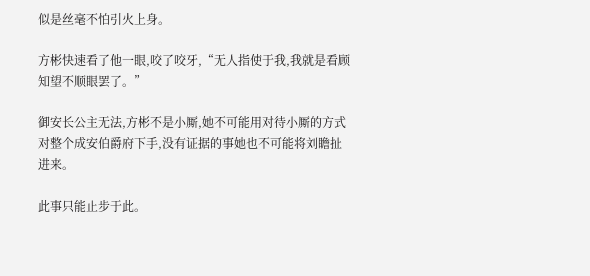似是丝毫不怕引火上身。

方彬快速看了他一眼,咬了咬牙,“无人指使于我,我就是看顾知望不顺眼罢了。”

御安长公主无法,方彬不是小厮,她不可能用对待小厮的方式对整个成安伯爵府下手,没有证据的事她也不可能将刘瞻扯进来。

此事只能止步于此。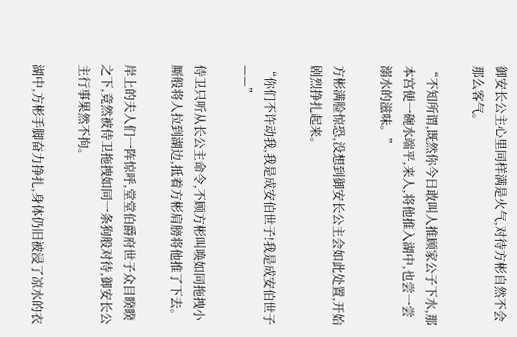御安长公主心里同样满是火气,对待方彬自然不会那么客气。

“不知所谓,既然你今日敢叫人推顾家公子下水,那本宫便一碗水端平,来人,将他推入湖中,也尝一尝溺水的滋味。”

方彬满脸惊恐,没想到御安长公主会如此处置,开始剧烈挣扎起来。

“你们不许动我,我是成安伯世子!我是成安伯世子——”

侍卫只听从长公主命令,不顾方彬叫唤如同拖拽小厮般将人拉到湖边,抵着方彬肩膀将他推了下去。

岸上的夫人们一阵惊呼,堂堂伯爵府世子众目睽睽之下,竟然被侍卫拖拽如同一条狗般对待,御安长公主行事果然不拘。

湖中,方彬手脚奋力挣扎,身体仍旧被浸了凉水的衣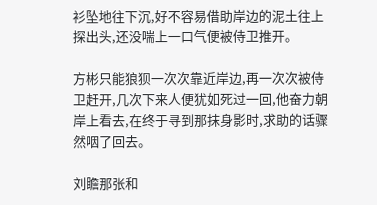衫坠地往下沉,好不容易借助岸边的泥土往上探出头,还没喘上一口气便被侍卫推开。

方彬只能狼狈一次次靠近岸边,再一次次被侍卫赶开,几次下来人便犹如死过一回,他奋力朝岸上看去,在终于寻到那抹身影时,求助的话骤然咽了回去。

刘瞻那张和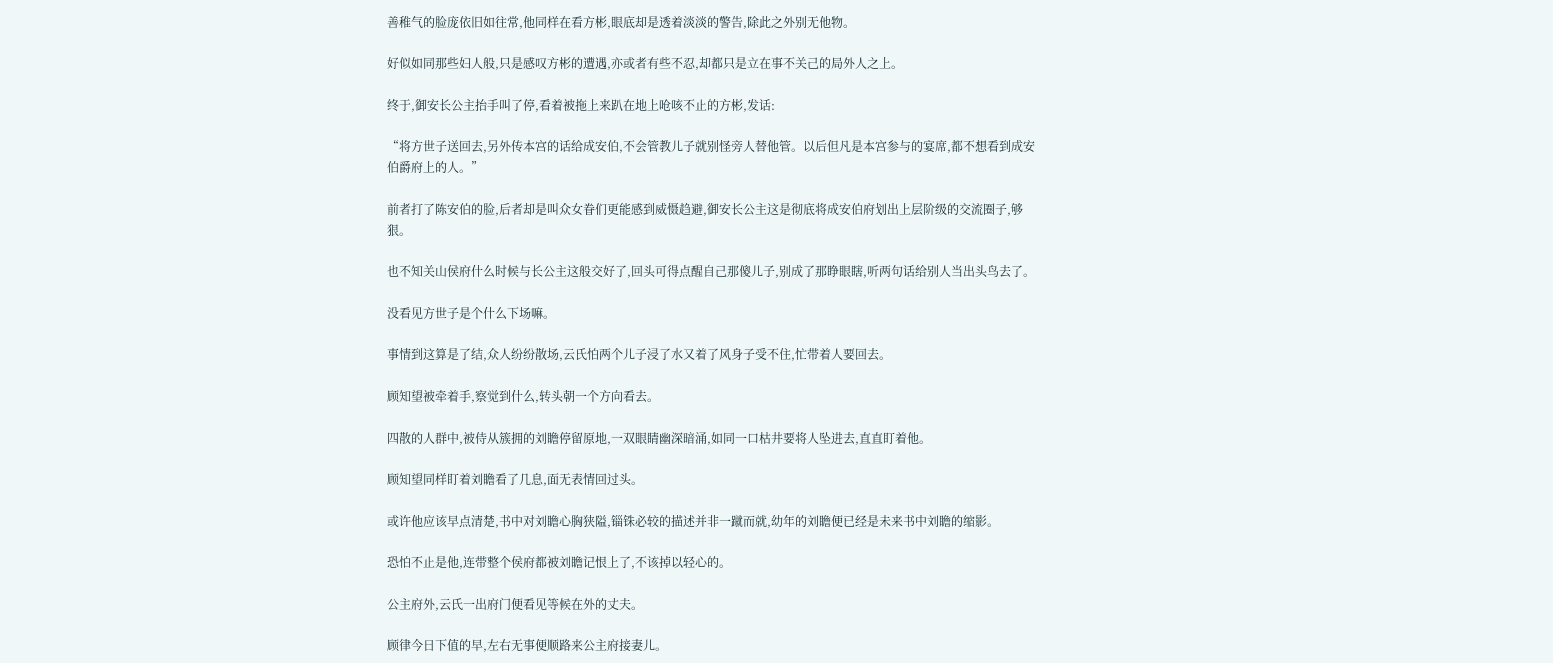善稚气的脸庞依旧如往常,他同样在看方彬,眼底却是透着淡淡的警告,除此之外别无他物。

好似如同那些妇人般,只是感叹方彬的遭遇,亦或者有些不忍,却都只是立在事不关己的局外人之上。

终于,御安长公主抬手叫了停,看着被拖上来趴在地上呛咳不止的方彬,发话:

“将方世子送回去,另外传本宫的话给成安伯,不会管教儿子就别怪旁人替他管。以后但凡是本宫参与的宴席,都不想看到成安伯爵府上的人。”

前者打了陈安伯的脸,后者却是叫众女眷们更能感到威慑趋避,御安长公主这是彻底将成安伯府划出上层阶级的交流圈子,够狠。

也不知关山侯府什么时候与长公主这般交好了,回头可得点醒自己那傻儿子,别成了那睁眼瞎,听两句话给别人当出头鸟去了。

没看见方世子是个什么下场嘛。

事情到这算是了结,众人纷纷散场,云氏怕两个儿子浸了水又着了风身子受不住,忙带着人要回去。

顾知望被牵着手,察觉到什么,转头朝一个方向看去。

四散的人群中,被侍从簇拥的刘瞻停留原地,一双眼睛幽深暗涌,如同一口枯井要将人坠进去,直直盯着他。

顾知望同样盯着刘瞻看了几息,面无表情回过头。

或许他应该早点清楚,书中对刘瞻心胸狭隘,锱铢必较的描述并非一蹴而就,幼年的刘瞻便已经是未来书中刘瞻的缩影。

恐怕不止是他,连带整个侯府都被刘瞻记恨上了,不该掉以轻心的。

公主府外,云氏一出府门便看见等候在外的丈夫。

顾律今日下值的早,左右无事便顺路来公主府接妻儿。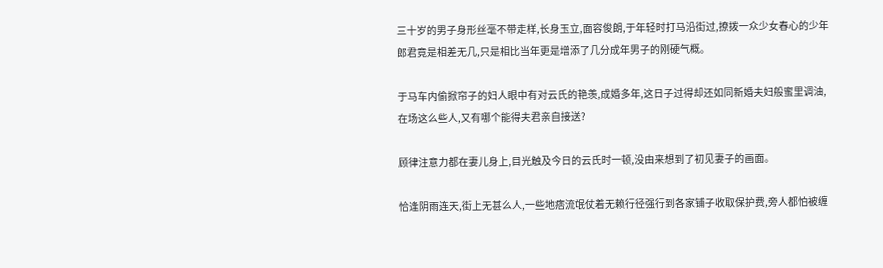三十岁的男子身形丝毫不带走样,长身玉立,面容俊朗,于年轻时打马沿街过,撩拨一众少女春心的少年郎君竟是相差无几,只是相比当年更是增添了几分成年男子的刚硬气概。

于马车内偷掀帘子的妇人眼中有对云氏的艳羡,成婚多年,这日子过得却还如同新婚夫妇般蜜里调油,在场这么些人,又有哪个能得夫君亲自接送?

顾律注意力都在妻儿身上,目光触及今日的云氏时一顿,没由来想到了初见妻子的画面。

恰逢阴雨连天,街上无甚么人,一些地痞流氓仗着无赖行径强行到各家铺子收取保护费,旁人都怕被缠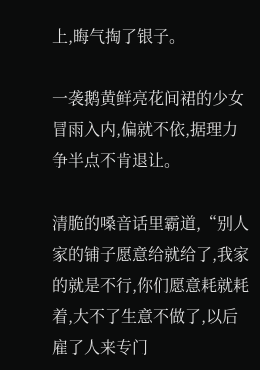上,晦气掏了银子。

一袭鹅黄鲜亮花间裙的少女冒雨入内,偏就不依,据理力争半点不肯退让。

清脆的嗓音话里霸道,“别人家的铺子愿意给就给了,我家的就是不行,你们愿意耗就耗着,大不了生意不做了,以后雇了人来专门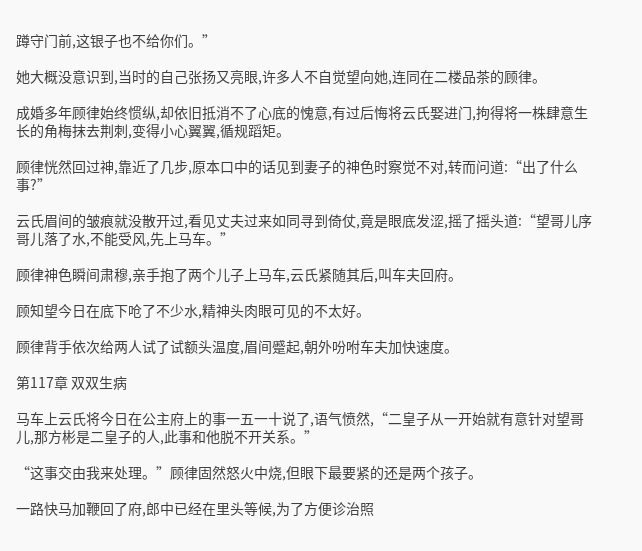蹲守门前,这银子也不给你们。”

她大概没意识到,当时的自己张扬又亮眼,许多人不自觉望向她,连同在二楼品茶的顾律。

成婚多年顾律始终惯纵,却依旧抵消不了心底的愧意,有过后悔将云氏娶进门,拘得将一株肆意生长的角梅抹去荆刺,变得小心翼翼,循规蹈矩。

顾律恍然回过神,靠近了几步,原本口中的话见到妻子的神色时察觉不对,转而问道:“出了什么事?”

云氏眉间的皱痕就没散开过,看见丈夫过来如同寻到倚仗,竟是眼底发涩,摇了摇头道:“望哥儿序哥儿落了水,不能受风,先上马车。”

顾律神色瞬间肃穆,亲手抱了两个儿子上马车,云氏紧随其后,叫车夫回府。

顾知望今日在底下呛了不少水,精神头肉眼可见的不太好。

顾律背手依次给两人试了试额头温度,眉间蹙起,朝外吩咐车夫加快速度。

第117章 双双生病

马车上云氏将今日在公主府上的事一五一十说了,语气愤然,“二皇子从一开始就有意针对望哥儿,那方彬是二皇子的人,此事和他脱不开关系。”

“这事交由我来处理。”顾律固然怒火中烧,但眼下最要紧的还是两个孩子。

一路快马加鞭回了府,郎中已经在里头等候,为了方便诊治照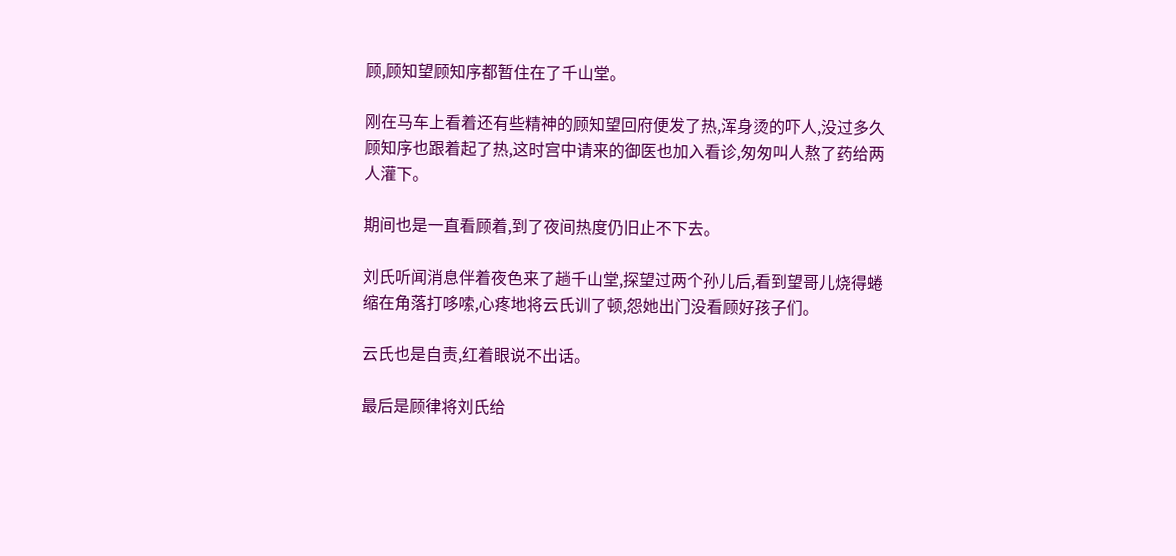顾,顾知望顾知序都暂住在了千山堂。

刚在马车上看着还有些精神的顾知望回府便发了热,浑身烫的吓人,没过多久顾知序也跟着起了热,这时宫中请来的御医也加入看诊,匆匆叫人熬了药给两人灌下。

期间也是一直看顾着,到了夜间热度仍旧止不下去。

刘氏听闻消息伴着夜色来了趟千山堂,探望过两个孙儿后,看到望哥儿烧得蜷缩在角落打哆嗦,心疼地将云氏训了顿,怨她出门没看顾好孩子们。

云氏也是自责,红着眼说不出话。

最后是顾律将刘氏给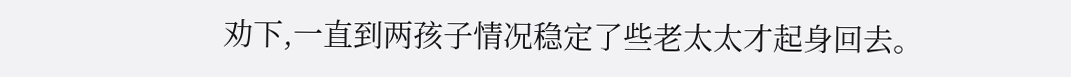劝下,一直到两孩子情况稳定了些老太太才起身回去。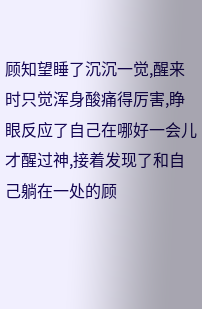顾知望睡了沉沉一觉,醒来时只觉浑身酸痛得厉害,睁眼反应了自己在哪好一会儿才醒过神,接着发现了和自己躺在一处的顾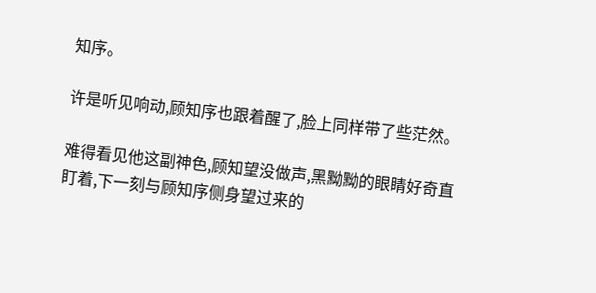知序。

许是听见响动,顾知序也跟着醒了,脸上同样带了些茫然。

难得看见他这副神色,顾知望没做声,黑黝黝的眼睛好奇直盯着,下一刻与顾知序侧身望过来的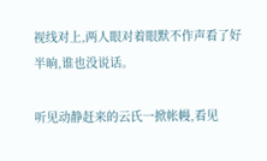视线对上,两人眼对着眼默不作声看了好半晌,谁也没说话。

听见动静赶来的云氏一掀帐幔,看见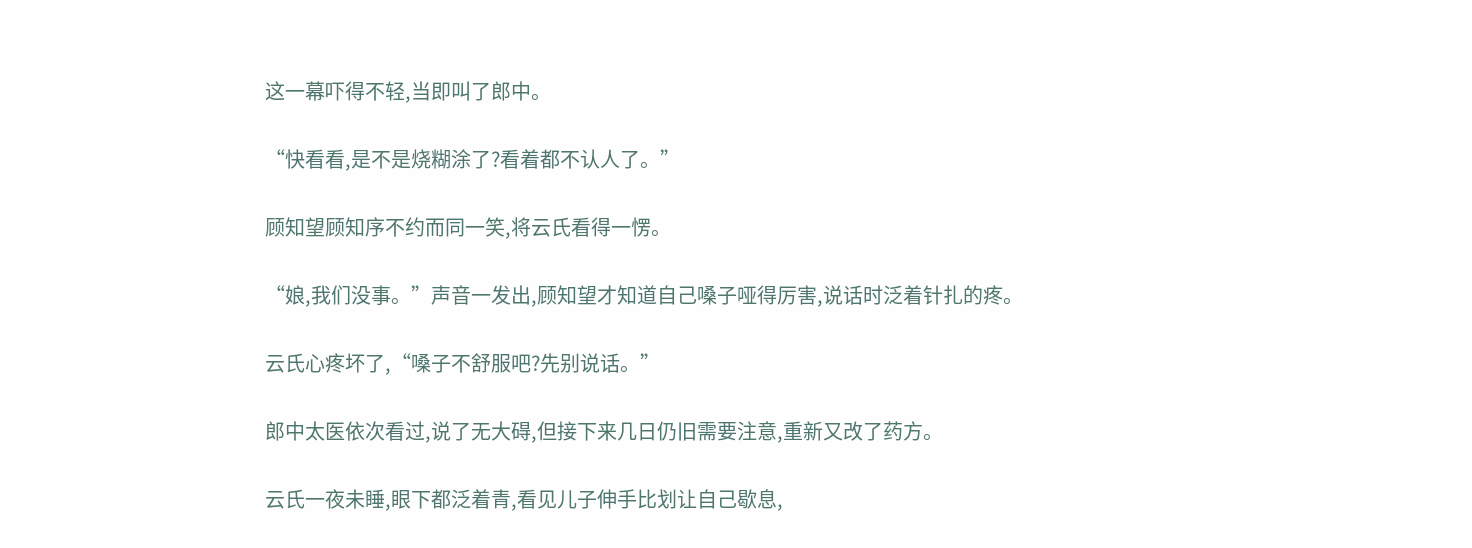这一幕吓得不轻,当即叫了郎中。

“快看看,是不是烧糊涂了?看着都不认人了。”

顾知望顾知序不约而同一笑,将云氏看得一愣。

“娘,我们没事。”声音一发出,顾知望才知道自己嗓子哑得厉害,说话时泛着针扎的疼。

云氏心疼坏了,“嗓子不舒服吧?先别说话。”

郎中太医依次看过,说了无大碍,但接下来几日仍旧需要注意,重新又改了药方。

云氏一夜未睡,眼下都泛着青,看见儿子伸手比划让自己歇息,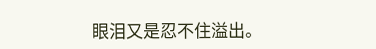眼泪又是忍不住溢出。